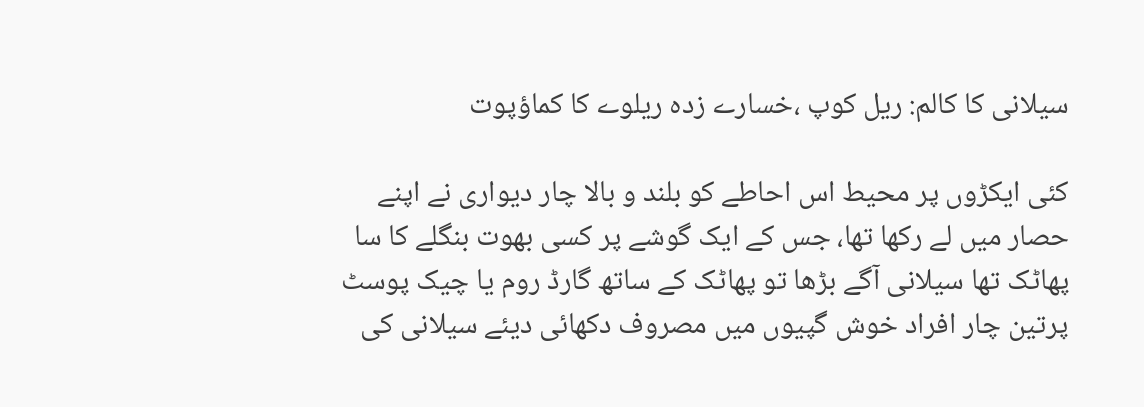سیلانی کا کالم: ریل کوپ ،خسارے زدہ ریلوے کا کماؤپوت

کئی ایکڑوں پر محیط اس احاطے کو بلند و بالا چار دیواری نے اپنے حصار میں لے رکھا تھا، جس کے ایک گوشے پر کسی بھوت بنگلے کا سا پھاٹک تھا سیلانی آگے بڑھا تو پھاٹک کے ساتھ گارڈ روم یا چیک پوسٹ پرتین چار افراد خوش گپیوں میں مصروف دکھائی دیئے سیلانی کی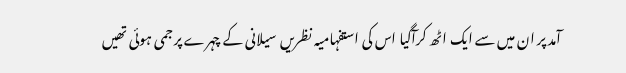آمد پر ان میں سے ایک اٹھ کرآگیا اس کی استفہامیہ نظریں سیلانی کے چہرے پر جمی ہوئی تھیں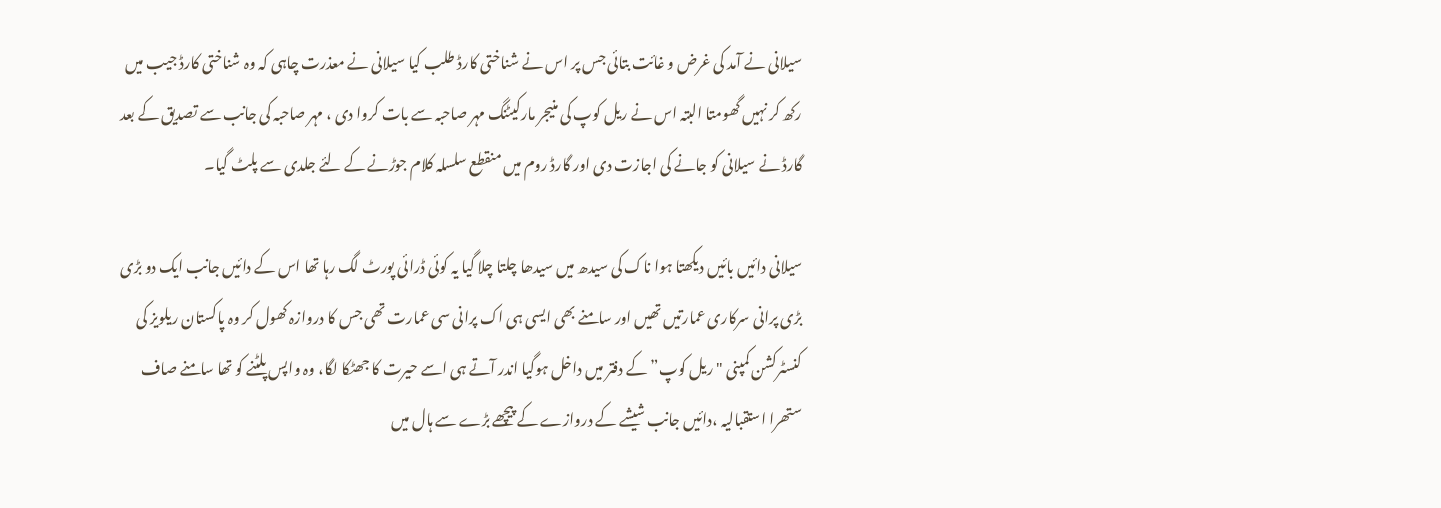سیلانی نے آمد کی غرض و غائت بتائی جس پر اس نے شناختی کارڈ طلب کیا سیلانی نے معذرت چاہی کہ وہ شناختی کارڈ جیب میں رکھ کر نہیں گھومتا البتہ اس نے ریل کوپ کی منیجر مارکیٹنگ مہر صاحبہ سے بات کروا دی ، مہر صاحبہ کی جانب سے تصدیق کے بعد گارڈ نے سیلانی کو جانے کی اجازت دی اور گارڈ روم میں منقطع سلسلہ کلام جوڑنے کے لئے جلدی سے پلٹ گیا۔

سیلانی دائیں بائیں دیکھتا ہوا ناک کی سیدھ میں سیدھا چلتا چلا گیا یہ کوئی ڈرائی پورٹ لگ رہا تھا اس کے دائیں جانب ایک دو بڑی بڑی پرانی سرکاری عمارتیں تھیں اور سامنے بھی ایسی ہی اک پرانی سی عمارت تھی جس کا دروازہ کھول کر وہ پاکستان ریلویز کی کنسٹرکشن کمپنی "ریل کوپ” کے دفتر میں داخل ہوگیا اندر آتے ہی اسے حیرت کا جھٹکا لگا، وہ واپس پلٹنے کو تھا سامنے صاف ستھرا استقبالیہ ،دائیں جانب شیشے کے دروازے کے پیچھے بڑے سے ہال میں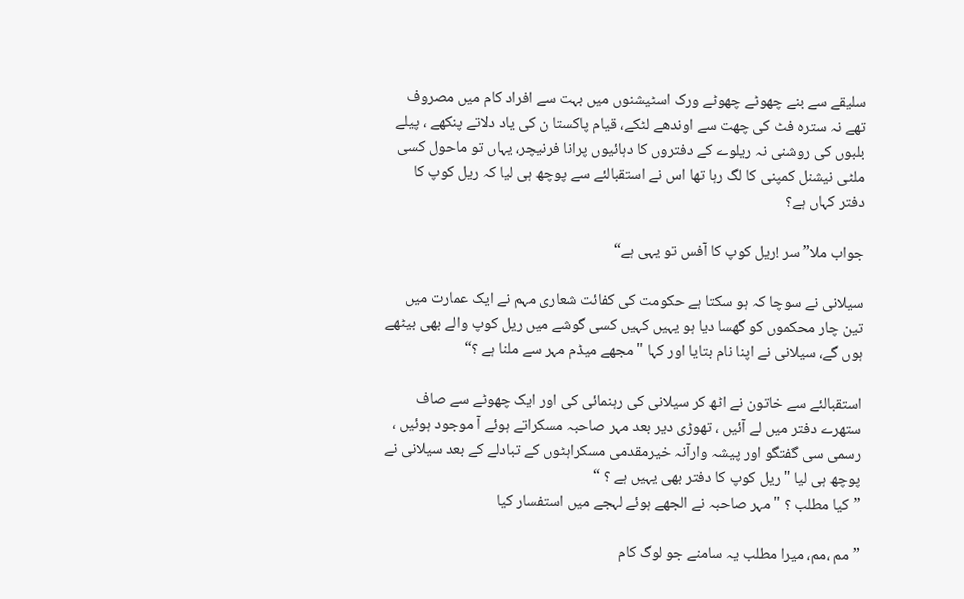سلیقے سے بنے چھوٹے چھوٹے ورک اسٹیشنوں میں بہت سے افراد کام میں مصروف تھے نہ سترہ فٹ کی چھت سے اوندھے لٹکے، قیام پاکستا ن کی یاد دلاتے پنکھے ، پیلے بلبوں کی روشنی نہ ریلوے کے دفتروں کا دہائیوں پرانا فرنیچر، یہاں تو ماحول کسی ملٹی نیشنل کمپنی کا لگ رہا تھا اس نے استقبالئے سے پوچھ ہی لیا کہ ریل کوپ کا دفتر کہاں ہے؟

جواب ملا”سر !ریل کوپ کا آفس تو یہی ہے“

سیلانی نے سوچا کہ ہو سکتا ہے حکومت کی کفائت شعاری مہم نے ایک عمارت میں تین چار محکموں کو گھسا دیا ہو یہیں کہیں کسی گوشے میں ریل کوپ والے بھی بیٹھے ہوں گے، سیلانی نے اپنا نام بتایا اور کہا "مجھے میڈم مہر سے ملنا ہے ؟“

استقبالئے سے خاتون نے اٹھ کر سیلانی کی رہنمائی کی اور ایک چھوٹے سے صاف ستھرے دفتر میں لے آئیں ، تھوڑی دیر بعد مہر صاحبہ مسکراتے ہوئے آ موجود ہوئیں ، رسمی سی گفتگو اور پیشہ وارآنہ خیرمقدمی مسکراہٹوں کے تبادلے کے بعد سیلانی نے پوچھ ہی لیا "ریل کوپ کا دفتر بھی یہیں ہے ؟ “
”کیا مطلب ؟ "مہر صاحبہ نے الجھے ہوئے لہجے میں استفسار کیا

”مم ،مم، میرا مطلب یہ سامنے جو لوگ کام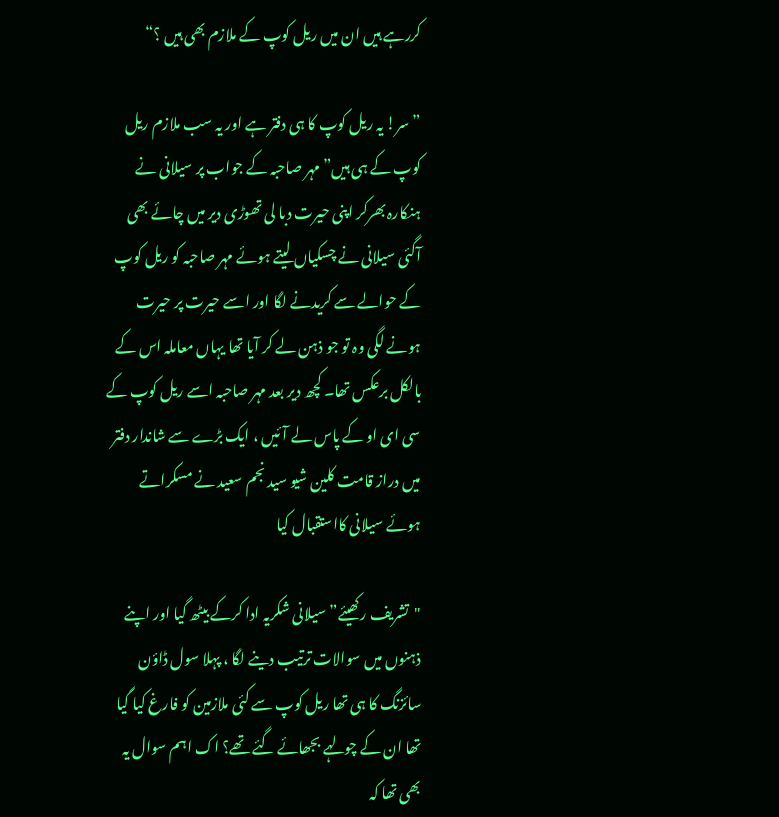کررہے ہیں ان میں ریل کوپ کے ملازم بھی ہیں ؟“

”سر! یہ ریل کوپ کا ہی دفتر ہے اور یہ سب ملازم ریل کوپ کے ہی ہیں” مہر صاحبہ کے جواب پر سیلانی نے ہنکارہ بھرکر اپنی حیرت دبا لی تھوڑی دیر میں چائے بھی آگئی سیلانی نے چسکیاں لیتے ہوئے مہر صاحبہ کو ریل کوپ کے حوالے سے کریدنے لگا اور اسے حیرت پر حیرت ہونے لگی وہ تو جو ذہن لے کر آیا تھا یہاں معاملہ اس کے بالکل برعکس تھا۔ کچھ دیر بعد مہر صاحبہ اسے ریل کوپ کے سی ای او کے پاس لے آئیں ، ایک بڑے سے شاندار دفتر میں دراز قامت کلین شیو سید نجم سعید نے مسکراتے ہوئے سیلانی کااستقبال کیا

"تشریف رکھیئے” سیلانی شکریہ ادا کرکے بیٹھ گیا اور اپنے ذہنوں میں سوالات ترتیب دینے لگا ، پہلا سول ڈاؤن سائزنگ کا ہی تھا ریل کوپ سے کئی ملازمین کو فارغ کیا گیا تھا ان کے چولہے بجھائے گئے تھے؟ اک اہم سوال یہ بھی تھا کہ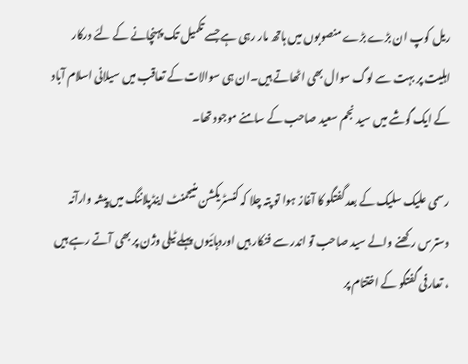ریل کوپ ان بڑے بڑے منصوبوں میں ہاتھ مار رہی ہے جسے تکمیل تک پہنچانے کے لئے درکار اہلیت پر بہت سے لوگ سوال بھی اٹھاتے ہیں۔ان ہی سوالات کے تعاقب میں سیلانی اسلام آباد کے ایک گوشے میں سید نجم سعید صاحب کے سامنے موجود تھا۔

رسمی علیک سلیک کے بعد گفتگو کا آغاز ہوا تو پتہ چلا کہ کنسٹریکشن منیجمنٹ اینڈپلاننگ میں پیشہ وارآنہ دسترس رکھنے والے سید صاحب تو اندر سے فنکار ہیں اوردہائیوں پہلے ٹیلی وژن پر بھی آتے رہے ہیں ، تعارفی گفتگو کے اختتام پر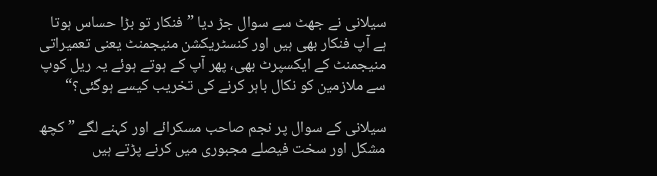سیلانی نے جھٹ سے سوال جڑ دیا ” فنکار تو بڑا حساس ہوتا ہے آپ فنکار بھی ہیں اور کنسٹریکشن منیجمنٹ یعنی تعمیراتی منیجمنٹ کے ایکسپرٹ بھی، پھر آپ کے ہوتے ہوئے یہ ریل کوپ سے ملازمین کو نکال باہر کرنے کی تخریب کیسے ہوگئی؟“

سیلانی کے سوال پر نجم صاحب مسکرائے اور کہنے لگے ” کچھ مشکل اور سخت فیصلے مجبوری میں کرنے پڑتے ہیں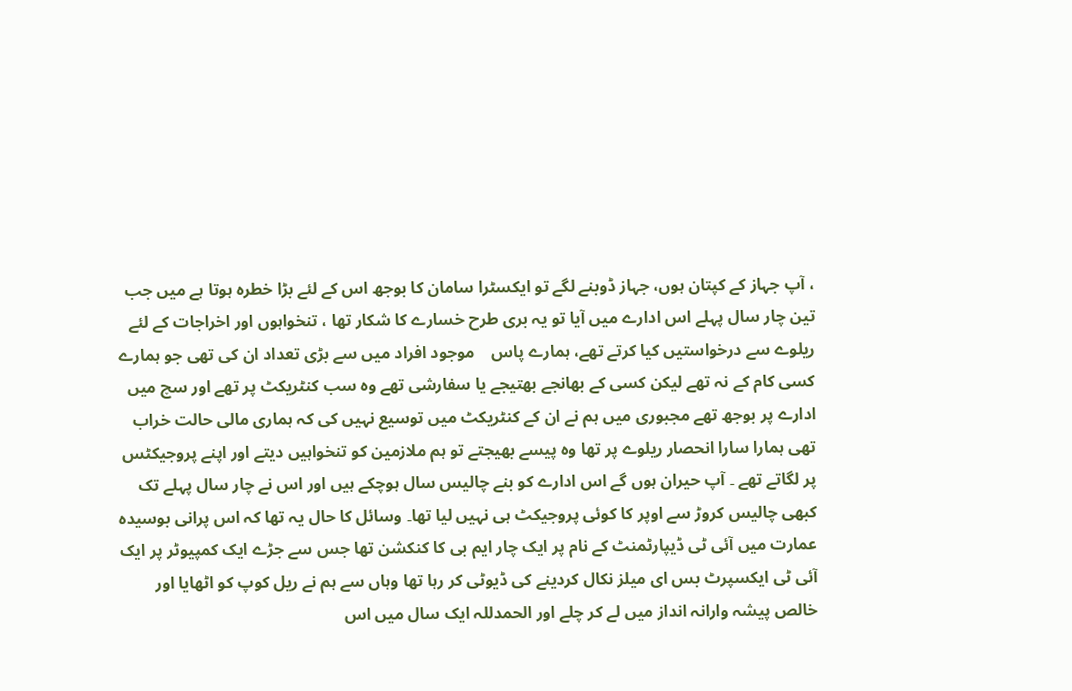، آپ جہاز کے کپتان ہوں، جہاز ڈوبنے لگے تو ایکسٹرا سامان کا بوجھ اس کے لئے بڑا خطرہ ہوتا ہے میں جب تین چار سال پہلے اس ادارے میں آیا تو یہ بری طرح خسارے کا شکار تھا ، تنخواہوں اور اخراجات کے لئے ریلوے سے درخواستیں کیا کرتے تھے، ہمارے پاس    موجود افراد میں سے بڑی تعداد ان کی تھی جو ہمارے کسی کام کے نہ تھے لیکن کسی کے بھانجے بھتیجے یا سفارشی تھے وہ سب کنٹریکٹ پر تھے اور سچ میں ادارے پر بوجھ تھے مجبوری میں ہم نے ان کے کنٹریکٹ میں توسیع نہیں کی کہ ہماری مالی حالت خراب تھی ہمارا سارا انحصار ریلوے پر تھا وہ پیسے بھیجتے تو ہم ملازمین کو تنخواہیں دیتے اور اپنے پروجیکٹس پر لگاتے تھے ۔ آپ حیران ہوں گے اس ادارے کو بنے چالیس سال ہوچکے ہیں اور اس نے چار سال پہلے تک کبھی چالیس کروڑ سے اوپر کا کوئی پروجیکٹ ہی نہیں لیا تھا۔ وسائل کا حال یہ تھا کہ اس پرانی بوسیدہ عمارت میں آئی ٹی ڈیپارٹمنٹ کے نام پر ایک چار ایم بی کا کنکشن تھا جس سے جڑے ایک کمپیوٹر پر ایک آئی ٹی ایکسپرٹ بس ای میلز نکال کردینے کی ڈیوٹی کر رہا تھا وہاں سے ہم نے ریل کوپ کو اٹھایا اور خالص پیشہ وارانہ انداز میں لے کر چلے اور الحمدللہ ایک سال میں اس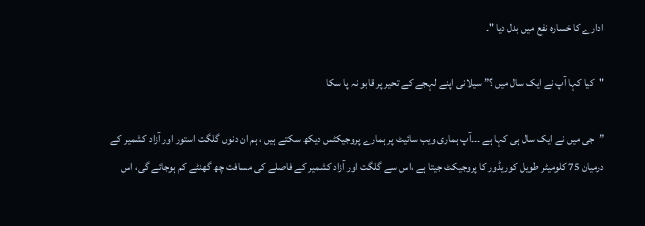ادارے کا خسارہ نفع میں بدل دیا "۔

"کیا کہا آپ نے ایک سال میں ؟” سیلانی اپنے لہجے کے تحیر پر قابو نہ پا سکا

”جی میں نے ایک سال ہی کہا ہے ۔۔۔آپ ہماری ویب سائیٹ پر ہمارے پروجیکٹس دیکھ سکتے ہیں ، ہم ان دنوں گلگت استور اور آزاد کشمیر کے درمیان 75 کلومیٹر طویل کوریڈور کا پروجیکٹ جیتا ہے ،اس سے گلگت اور آزاد کشمیر کے فاصلے کی مسافت چھ گھنٹے کم ہوجائے گی، اس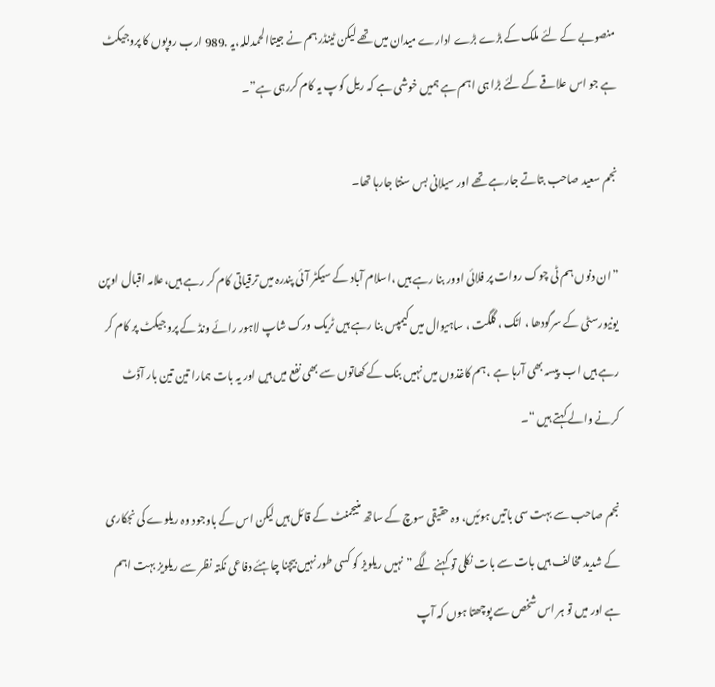منصوبے کے لئے ملک کے بڑے بڑے ادارے میدان میں تھے لیکن ٹینڈر ہم نے جیتاالحمدللہ،یہ .989 ارب روپوں کا پروجیکٹ ہے جو اس علاقے کے لئے بڑا ہی اہم ہے ہمیں خوشی ہے کہ ریل کوپ یہ کام کررہی ہے”۔

نجم سعید صاحب بتاتے جارہے تھے اور سیلانی بس سنتا جارہا تھا۔

”ان دنوں ہم ٹی چوک روات پر فلائی اوور بنا رہے ہیں ،اسلام آباد کے سیکٹر آئی پندرہ میں ترقیاتی کام کر رہے ہیں،علامہ اقبال اوپن یونیورسٹی کے سرگودھا ، اٹک ، گلگت ، ساہیوال میں کیمپس بنا رہے ہیں ٹریک ورک شاپ لاہور رائے ونڈ کے پروجیکٹ پر کام کر رہے ہیں اب  پیسہ بھی آرہا ہے ، ہم کاغذوں میں نہیں بنک کے کھاتوں سے بھی نفع میں ہیں اور یہ بات ہمارا تین تین بار آڈٹ کرنے والے کہتے ہیں “۔

نجم صاحب سے بہت سی باتیں ہوئیں، وہ حقیقی سوچ کے ساتھ منیجمنٹ کے قائل ہیں لیکن اس کے باوجود وہ ریلوے کی نجکاری کے شدید مخالف ہیں بات سے بات نکلی تو کہنے لگے ” نہیں ریلویز کو کسی طور نہیں بیچنا چاہئے دفاعی نکتہ نظر سے ریلویز بہت اہم ہے اور میں تو ہر اس شخص سے پوچھتا ہوں کہ آپ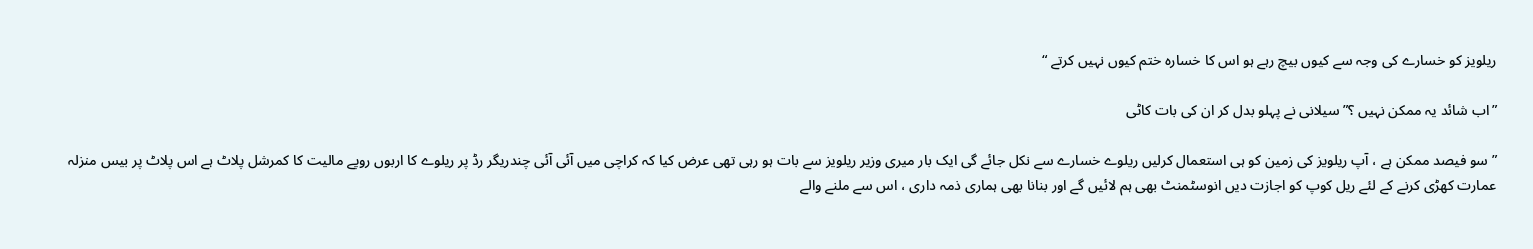ریلویز کو خسارے کی وجہ سے کیوں بیچ رہے ہو اس کا خسارہ ختم کیوں نہیں کرتے “

”اب شائد یہ ممکن نہیں ؟” سیلانی نے پہلو بدل کر ان کی بات کاٹی

”سو فیصد ممکن ہے ، آپ ریلویز کی زمین کو ہی استعمال کرلیں ریلوے خسارے سے نکل جائے گی ایک بار میری وزیر ریلویز سے بات ہو رہی تھی عرض کیا کہ کراچی میں آئی آئی چندریگر رڈ پر ریلوے کا اربوں روپے مالیت کا کمرشل پلاٹ ہے اس پلاٹ پر بیس منزلہ عمارت کھڑی کرنے کے لئے ریل کوپ کو اجازت دیں انوسٹمنٹ بھی ہم لائیں گے اور بنانا بھی ہماری ذمہ داری ، اس سے ملنے والے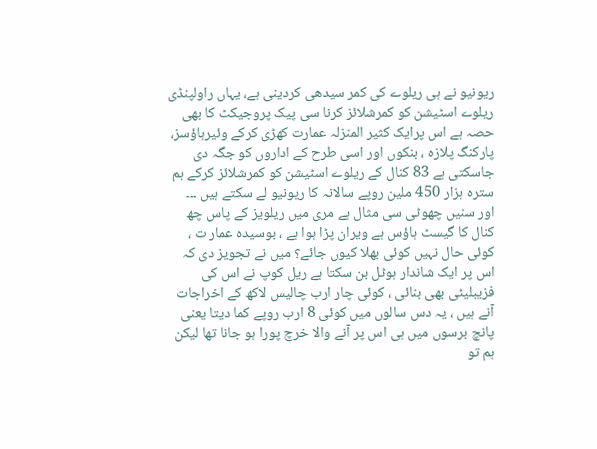ریونیو نے ہی ریلوے کی کمر سیدھی کردینی ہے، یہاں راولپنڈی ریلوے اسٹیشن کو کمرشلائز کرنا سی پیک پروجیکٹ کا بھی حصہ ہے اس پرایک کثیر المنزلہ عمارت کھڑی کرکے وئیرہاؤسز، پارکنگ پلازہ ، بنکوں اور اسی طرح کے اداروں کو جگہ دی جاسکتی ہے 83 کنال کے ریلوے اسٹیشن کو کمرشلائز کرکے ہم سترہ ہزار 450 ملین روپے سالانہ کا ریونیو لے سکتے ہیں ۔۔۔ اور سنیں چھوٹی سی مثال ہے مری میں ریلویز کے پاس چھ کنال کا گیسٹ ہاؤس ہے ویران پڑا ہوا ہے ، بوسیدہ عمار ت ، کوئی حال نہیں کوئی بھلا کیوں جائے؟ میں نے تجویز دی کہ اس پر ایک شاندار ہوٹل بن سکتا ہے ریل کوپ نے اس کی فزیبلیٹی بھی بنائی ، کوئی چار ارب چالیس لاکھ کے اخراجات آنے ہیں ، یہ دس سالوں میں کوئی 8 ارب روپے کما دیتا یعنی پانچ برسوں میں ہی اس پر آنے والا خرچ پورا ہو جانا تھا لیکن ہم تو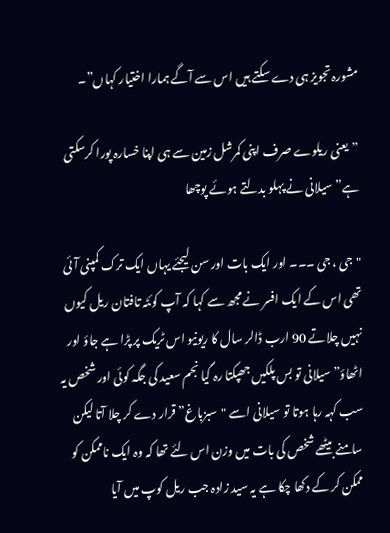مشورہ تجویز ہی دے سکتے ہیں اس سے آگے ہمارا اختیار کہاں”۔

”یعنی ریلوے صرف اپنی کمرشل زمین سے ہی اپنا خسارہ پورا کرسکتی ہے” سیلانی نے پہلو بدلتے ہوئے پوچھا

"جی ، جی ۔۔۔ اور ایک بات اور سن لیجئے یہاں ایک ترک کمپنی آئی تھی اس کے ایک افسر نے مجھ سے کہا کہ آپ کوئٹہ تافتان ریل کیوں نہیں چلاتے 90 ارب ڈالر سال کا ریونیو اس ٹریک پر پڑا ہے جاؤ اور اٹھاؤ” سیلانی تو بس پلکیں جھپکتا رہ گیا نجم سعید کی جگہ کوئی اور شخص یہ سب کہہ رہا ہوتا تو سیلانی اسے "سبزباغ” قرار دے کر چلا آتا لیکن سامنے بیٹھے شخص کی بات میں وزن اس لئے تھا کہ وہ ایک ناممکن کو ممکن کر کے دکھا چکا ہے یہ سید زادہ جب ریل کوپ میں آیا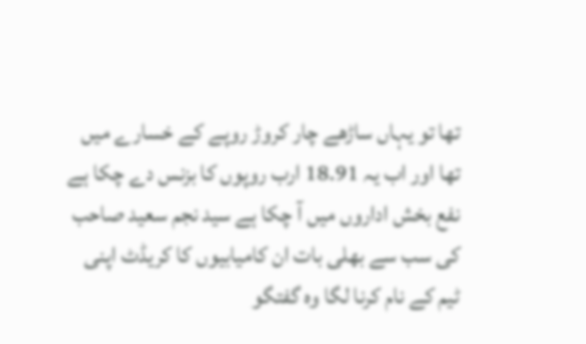تھا تو یہاں ساڑھے چار کروڑ روپے کے خسارے میں  تھا اور اب یہ 18.91 ارب روپوں کا بزنس دے چکا ہے نفع بخش اداروں میں آ چکا ہے سید نجم سعید صاحب کی سب سے بھلی بات ان کامیابیوں کا کریڈٹ اپنی ٹیم کے نام کرنا لگا وہ گفتگو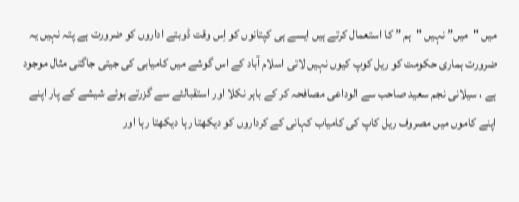میں "میں” نہیں "ہم ” کا استعمال کرتے ہیں ایسے ہی کپتانوں کو اِس وقت ڈوبتے اداروں کو ضرورت ہے پتہ نہیں یہ ضرورت ہماری حکومت کو ریل کوپ کیوں نہیں لاتی اسلام آباد کے اس گوشے میں کامیابی کی جیتی جاگتی مثال موجود ہے ، سیلانی نجم سعید صاحب سے الوداعی مصافحہ کر کے باہر نکلا اور استقبالئے سے گزرتے ہوئے شیشے کے پار اپنے اپنے کاموں میں مصروف ریل کاپ کی کامیاب کہانی کے کرداروں کو دیکھتا رہا دیکھتا رہا اور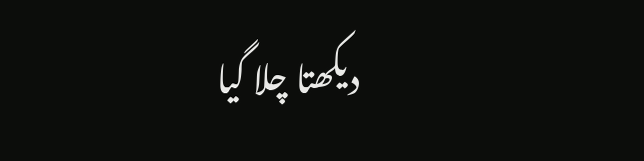دیکھتا چلا گیا